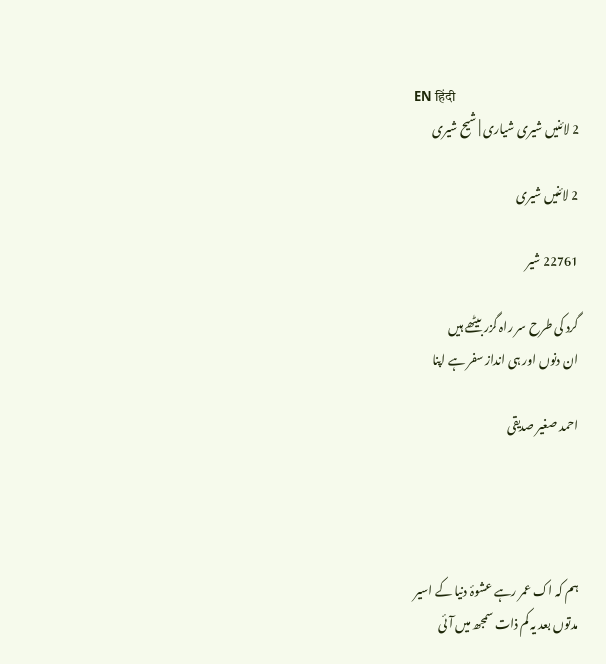EN हिंदी
2 لائنیں شیری شیاری | شیح شیری

2 لائنیں شیری

22761 شیر

گرد کی طرح سر راہ گزر بیٹھے ہیں
ان دنوں اور ہی انداز سفر ہے اپنا

احمد صغیر صدیقی




ہم کہ اک عمر رہے عشوۂ دنیا کے اسیر
مدتوں بعد یہ کم ذات سمجھ میں آئی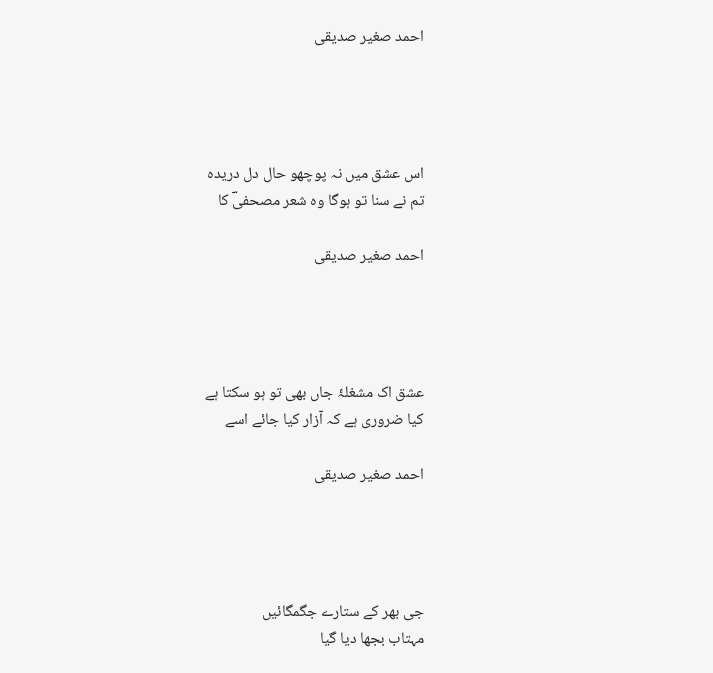احمد صغیر صدیقی




اس عشق میں نہ پوچھو حال دل دریدہ
تم نے سنا تو ہوگا وہ شعر مصحفیؔ کا

احمد صغیر صدیقی




عشق اک مشغلۂ جاں بھی تو ہو سکتا ہے
کیا ضروری ہے کہ آزار کیا جائے اسے

احمد صغیر صدیقی




جی بھر کے ستارے جگمگائیں
مہتاب بجھا دیا گیا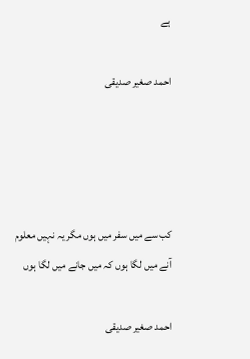ہے

احمد صغیر صدیقی




کب سے میں سفر میں ہوں مگر یہ نہیں معلوم
آنے میں لگا ہوں کہ میں جانے میں لگا ہوں

احمد صغیر صدیقی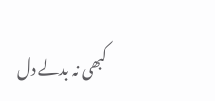کبھی نہ بدلے دل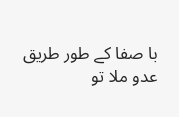با صفا کے طور طریق
عدو ملا تو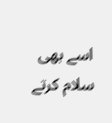اسے بھی سلام کرتے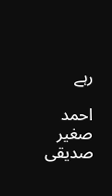رہے

احمد صغیر صدیقی